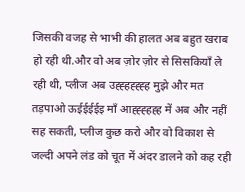जिसकी वजह से भाभी की हालत अब बहुत खराब हो रही थी.और वो अब ज़ोर ज़ोर से सिसकियाँ ले रही थी, प्लीज अब उह्ह्हह्ह्ह्ह मुझे और मत तड़पाओ ऊईईईईइ माँ आह्ह्ह्हह्ह में अब और नहीं सह सकती, प्लीज कुछ करो और वो विकाश से जल्दी अपने लंड को चूत में अंदर डालने को कह रही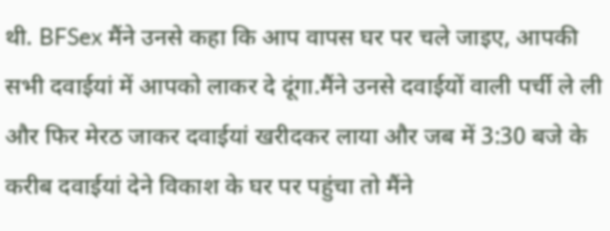थी. BFSex मैंने उनसे कहा कि आप वापस घर पर चले जाइए, आपकी सभी दवाईयां में आपको लाकर दे दूंगा.मैंने उनसे दवाईयों वाली पर्ची ले ली और फिर मेरठ जाकर दवाईयां खरीदकर लाया और जब में 3:30 बजे के करीब दवाईयां देने विकाश के घर पर पहुंचा तो मैंने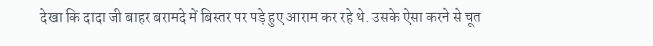देखा कि दादा जी बाहर बरामदे में बिस्तर पर पड़े हुए आराम कर रहे थे. उसके ऐसा करने से चूत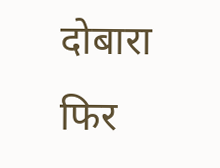दोबारा फिर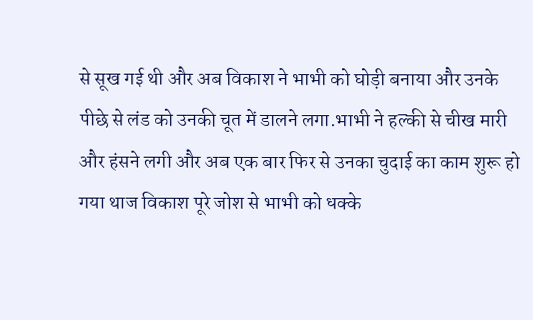से सूख गई थी और अब विकाश ने भाभी को घोड़ी बनाया और उनके पीछे से लंड को उनकी चूत में डालने लगा.भाभी ने हल्की से चीख मारी और हंसने लगी और अब एक बार फिर से उनका चुदाई का काम शुरू हो गया थाज विकाश पूरे जोश से भाभी को धक्के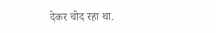देकर चोद रहा था.